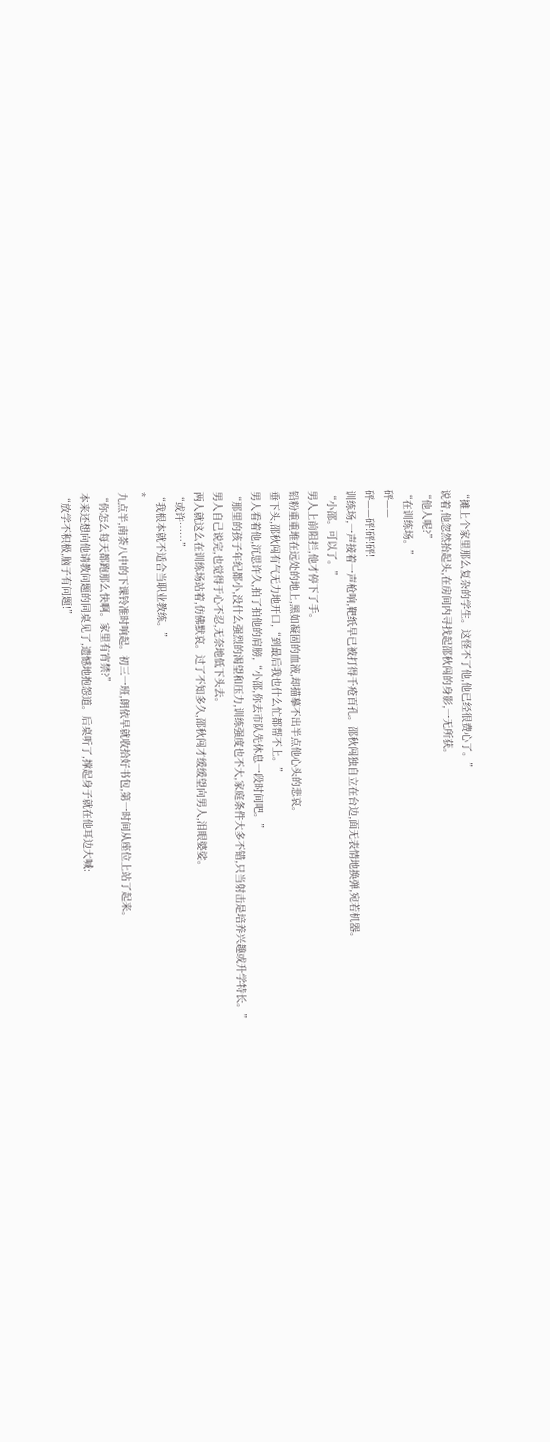“摊上个家里那么复杂的学生。这怪不了他,他已经很费心了。”
说着,他忽然抬起头,在房间内寻找起邵秋闯的身影,一无所获。
“他人呢?”
“在训练场。”
砰——
砰——砰!砰!砰!
训练场,一声接着一声枪响,靶纸早已被打得千疮百孔。邵秋闯独自立在台边,面无表情地换弹,宛若机器。
“小邵。可以了。”
男人上前阻拦,他才停下了手。
铅粉重重堆在远处的地上,黑如凝固的血液,却描摹不出半点他心头的悲哀。
垂下头,邵秋闯有气无力地开口,“到最后我也什么忙都帮不上。”
男人看着他,沉思许久,拍了拍他的肩膀,“小邵,你去市队先休息一段时间吧。”
“那里的孩子年纪都小,没什么强烈的渴望和压力,训练强度也不大,家庭条件大多不错,只当射击是培养兴趣或升学特长。”
男人自己说完,也觉得于心不忍,无奈地低下头去。
两人就这么在训练场站着,仿佛默哀。过了不知多久,邵秋闯才缓缓望向男人,泪眼婆娑。
“或许……”
“我根本就不适合当职业教练。”
*
九点半,南荼八中的下课铃准时响起。初三一班,朗依早就收拾好书包,第一时间从座位上站了起来。
“你怎么每天都跑那么快啊。家里有宵禁?”
本来还想向他请教问题的同桌见了,遗憾地抱怨道。后桌听了,撑起身子就在他耳边大喊:
“放学不积极,脑子有问题!”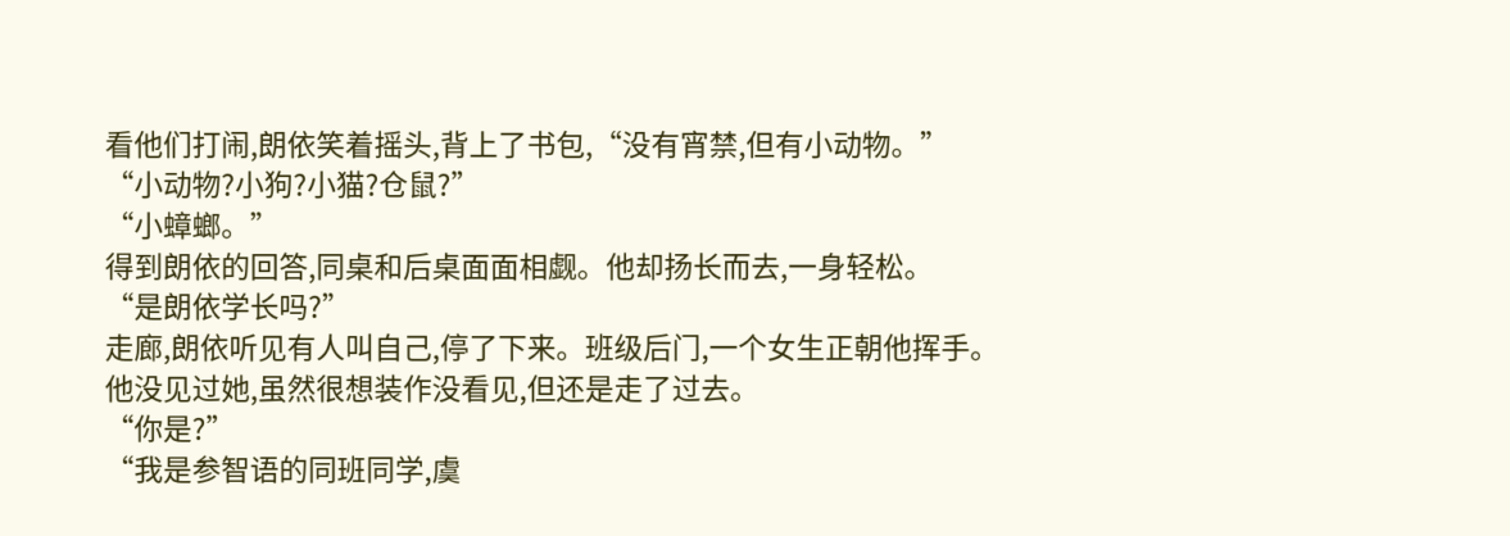看他们打闹,朗依笑着摇头,背上了书包,“没有宵禁,但有小动物。”
“小动物?小狗?小猫?仓鼠?”
“小蟑螂。”
得到朗依的回答,同桌和后桌面面相觑。他却扬长而去,一身轻松。
“是朗依学长吗?”
走廊,朗依听见有人叫自己,停了下来。班级后门,一个女生正朝他挥手。
他没见过她,虽然很想装作没看见,但还是走了过去。
“你是?”
“我是参智语的同班同学,虞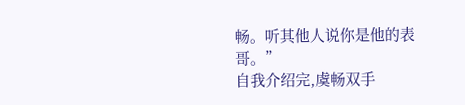畅。听其他人说你是他的表哥。”
自我介绍完,虞畅双手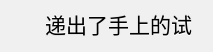递出了手上的试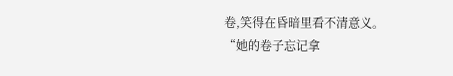卷,笑得在昏暗里看不清意义。
“她的卷子忘记拿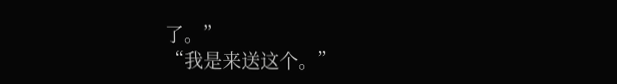了。”
“我是来送这个。”